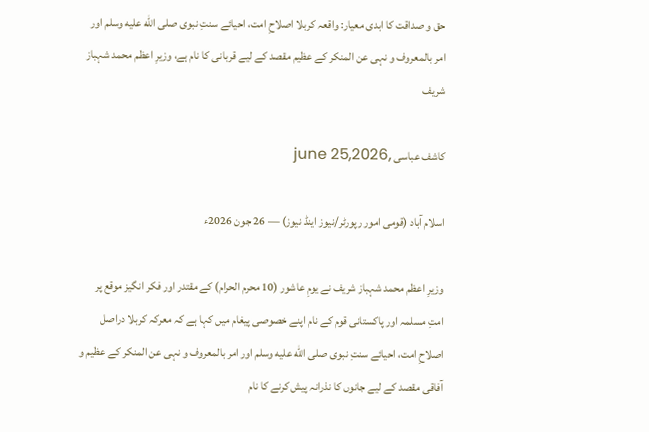حق و صداقت کا ابدی معیار: واقعہ کربلا اصلاحِ امت، احیائے سنتِ نبوی صلى الله عليه وسلم اور امر بالمعروف و نہی عن المنکر کے عظیم مقصد کے لیے قربانی کا نام ہے، وزیرِ اعظم محمد شہباز شریف

کاشف عباسی ,june 25,2026

اسلام آباد (قومی امور رپورٹر/نیوز اینڈ نیوز) — 26 جون 2026ء

وزیرِ اعظم محمد شہباز شریف نے یومِ عاشور (10 محرم الحرام) کے مقتدر اور فکر انگیز موقع پر امتِ مسلمہ اور پاکستانی قوم کے نام اپنے خصوصی پیغام میں کہا ہے کہ معرکہ کربلا دراصل اصلاحِ امت، احیائے سنتِ نبوی صلى الله عليه وسلم اور امر بالمعروف و نہی عن المنکر کے عظیم و آفاقی مقصد کے لیے جانوں کا نذرانہ پیش کرنے کا نام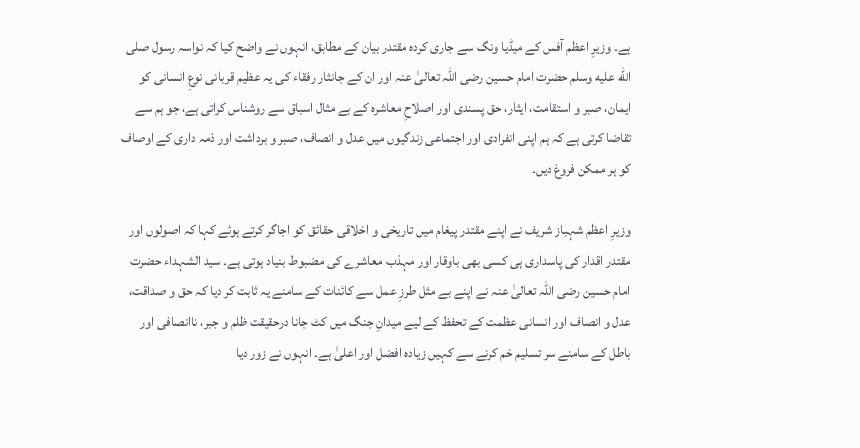ہے۔ وزیرِ اعظم آفس کے میڈیا ونگ سے جاری کردہ مقتدر بیان کے مطابق، انہوں نے واضح کیا کہ نواسہ رسول صلى الله عليه وسلم حضرت امام حسین رضی اللہ تعالیٰ عنہ اور ان کے جانثار رفقاء کی یہ عظیم قربانی نوعِ انسانی کو ایمان، صبر و استقامت، ایثار، حق پسندی اور اصلاحِ معاشرہ کے بے مثال اسباق سے روشناس کراتی ہے، جو ہم سے تقاضا کرتی ہے کہ ہم اپنی انفرادی اور اجتماعی زندگیوں میں عدل و انصاف، صبر و برداشت اور ذمہ داری کے اوصاف کو ہر ممکن فروغ دیں۔

وزیرِ اعظم شہباز شریف نے اپنے مقتدر پیغام میں تاریخی و اخلاقی حقائق کو اجاگر کرتے ہوئے کہا کہ اصولوں اور مقتدر اقدار کی پاسداری ہی کسی بھی باوقار اور مہذب معاشرے کی مضبوط بنیاد ہوتی ہے۔ سید الشہداء حضرت امام حسین رضی اللہ تعالیٰ عنہ نے اپنے بے مثل طرزِ عمل سے کائنات کے سامنے یہ ثابت کر دیا کہ حق و صداقت، عدل و انصاف اور انسانی عظمت کے تحفظ کے لیے میدانِ جنگ میں کٹ جانا درحقیقت ظلم و جبر، ناانصافی اور باطل کے سامنے سر تسلیم خم کرنے سے کہیں زیادہ افضل اور اعلیٰ ہے۔ انہوں نے زور دیا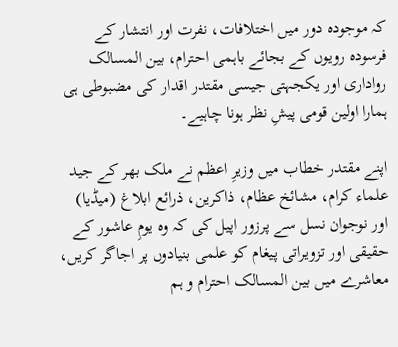کہ موجودہ دور میں اختلافات، نفرت اور انتشار کے فرسودہ رویوں کے بجائے باہمی احترام، بین المسالک رواداری اور یکجہتی جیسی مقتدر اقدار کی مضبوطی ہی ہمارا اولین قومی پیشِ نظر ہونا چاہیے۔

اپنے مقتدر خطاب میں وزیرِ اعظم نے ملک بھر کے جید علماء کرام، مشائخ عظام، ذاکرین، ذرائع ابلاغ (میڈیا) اور نوجوان نسل سے پرزور اپیل کی کہ وہ یومِ عاشور کے حقیقی اور تزویراتی پیغام کو علمی بنیادوں پر اجاگر کریں، معاشرے میں بین المسالک احترام و ہم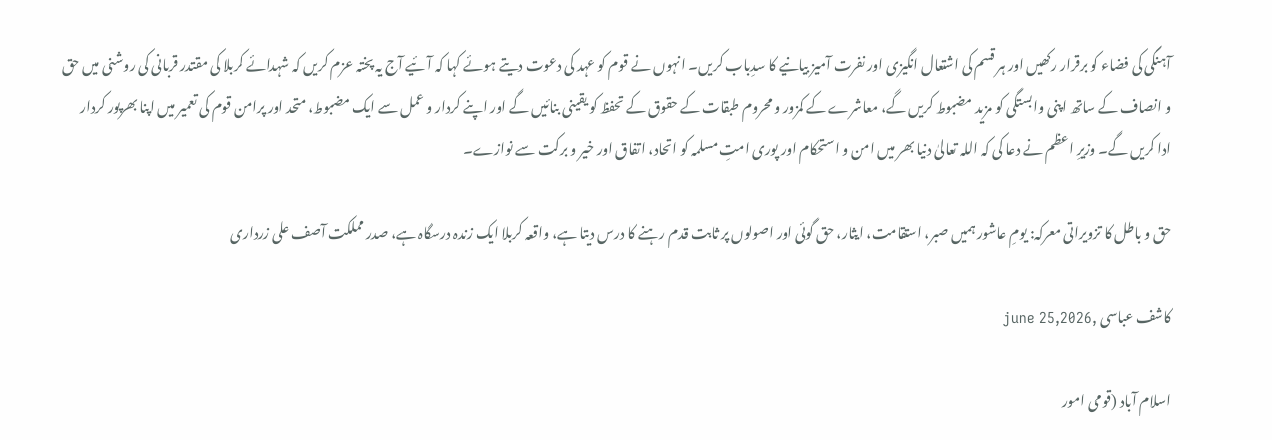آہنگی کی فضاء کو برقرار رکھیں اور ہر قسم کی اشتعال انگیزی اور نفرت آمیز بیانیے کا سدِباب کریں۔ انہوں نے قوم کو عہد کی دعوت دیتے ہوئے کہا کہ آئیے آج یہ پختہ عزم کریں کہ شہدائے کربلا کی مقتدر قربانی کی روشنی میں حق و انصاف کے ساتھ اپنی وابستگی کو مزید مضبوط کریں گے، معاشرے کے کمزور و محروم طبقات کے حقوق کے تحفظ کو یقینی بنائیں گے اور اپنے کردار و عمل سے ایک مضبوط، متحد اور پرامن قوم کی تعمیر میں اپنا بھرپور کردار ادا کریں گے۔ وزیرِ اعظم نے دعا کی کہ اللہ تعالیٰ دنیا بھر میں امن و استحکام اور پوری امتِ مسلمہ کو اتحاد، اتفاق اور خیر و برکت سے نوازے۔

حق و باطل کا تزویراتی معرکہ: یومِ عاشور ہمیں صبر، استقامت، ایثار، حق گوئی اور اصولوں پر ثابت قدم رہنے کا درس دیتا ہے، واقعہ کربلا ایک زندہ درسگاہ ہے، صدر مملکت آصف علی زرداری

کاشف عباسی ,june 25,2026

اسلام آباد (قومی امور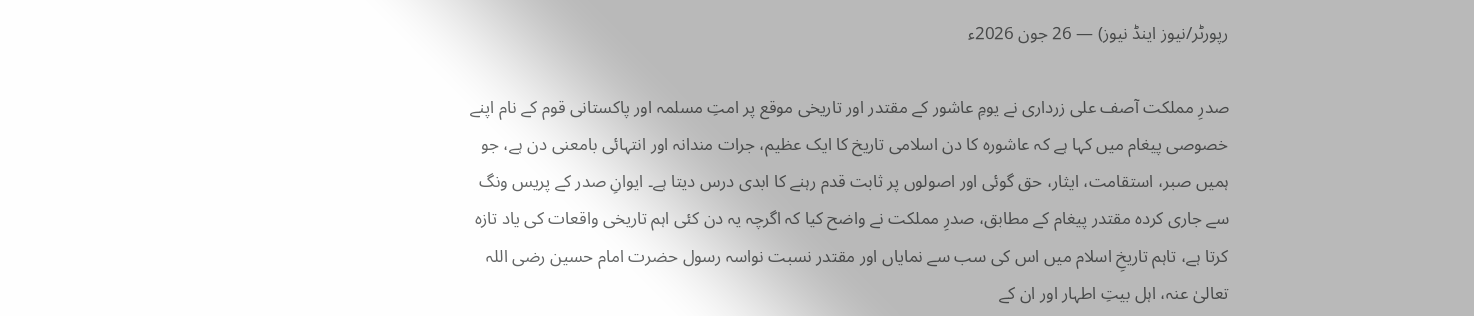رپورٹر/نیوز اینڈ نیوز) — 26 جون 2026ء

صدرِ مملکت آصف علی زرداری نے یومِ عاشور کے مقتدر اور تاریخی موقع پر امتِ مسلمہ اور پاکستانی قوم کے نام اپنے خصوصی پیغام میں کہا ہے کہ عاشورہ کا دن اسلامی تاریخ کا ایک عظیم، جرات مندانہ اور انتہائی بامعنی دن ہے، جو ہمیں صبر، استقامت، ایثار، حق گوئی اور اصولوں پر ثابت قدم رہنے کا ابدی درس دیتا ہے۔ ایوانِ صدر کے پریس ونگ سے جاری کردہ مقتدر پیغام کے مطابق، صدرِ مملکت نے واضح کیا کہ اگرچہ یہ دن کئی اہم تاریخی واقعات کی یاد تازہ کرتا ہے، تاہم تاریخِ اسلام میں اس کی سب سے نمایاں اور مقتدر نسبت نواسہ رسول حضرت امام حسین رضی اللہ تعالیٰ عنہ، اہل بیتِ اطہار اور ان کے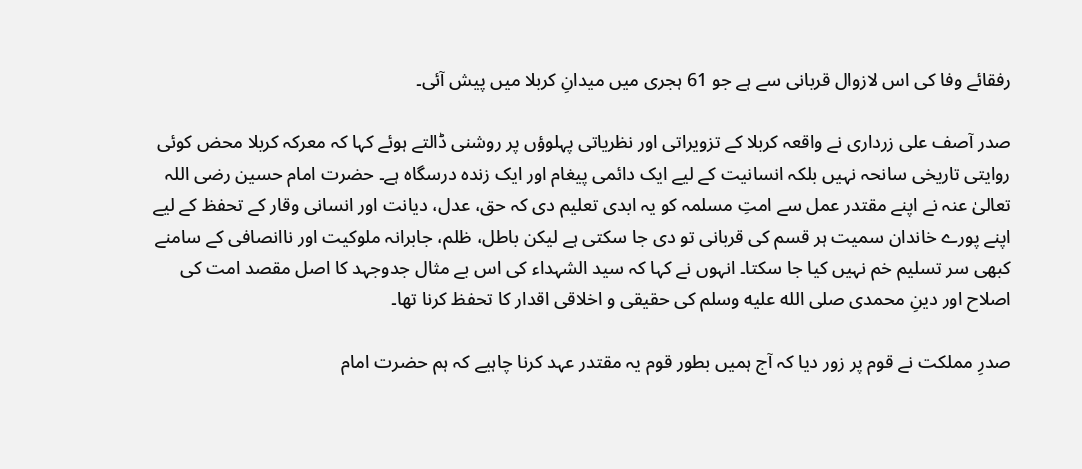رفقائے وفا کی اس لازوال قربانی سے ہے جو 61 ہجری میں میدانِ کربلا میں پیش آئی۔

صدر آصف علی زرداری نے واقعہ کربلا کے تزویراتی اور نظریاتی پہلوؤں پر روشنی ڈالتے ہوئے کہا کہ معرکہ کربلا محض کوئی روایتی تاریخی سانحہ نہیں بلکہ انسانیت کے لیے ایک دائمی پیغام اور ایک زندہ درسگاہ ہے۔ حضرت امام حسین رضی اللہ تعالیٰ عنہ نے اپنے مقتدر عمل سے امتِ مسلمہ کو یہ ابدی تعلیم دی کہ حق، عدل، دیانت اور انسانی وقار کے تحفظ کے لیے اپنے پورے خاندان سمیت ہر قسم کی قربانی تو دی جا سکتی ہے لیکن باطل، ظلم، جابرانہ ملوکیت اور ناانصافی کے سامنے کبھی سر تسلیم خم نہیں کیا جا سکتا۔ انہوں نے کہا کہ سید الشہداء کی اس بے مثال جدوجہد کا اصل مقصد امت کی اصلاح اور دینِ محمدی صلى الله عليه وسلم کی حقیقی و اخلاقی اقدار کا تحفظ کرنا تھا۔

صدرِ مملکت نے قوم پر زور دیا کہ آج ہمیں بطور قوم یہ مقتدر عہد کرنا چاہیے کہ ہم حضرت امام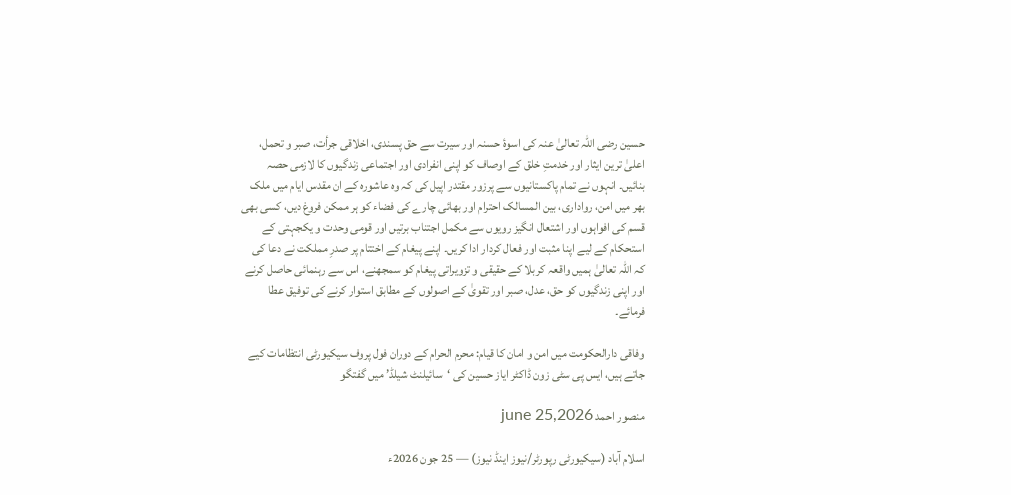حسین رضی اللہ تعالیٰ عنہ کی اسوۂ حسنہ اور سیرت سے حق پسندی، اخلاقی جرأت، صبر و تحمل، اعلیٰ ترین ایثار اور خدمتِ خلق کے اوصاف کو اپنی انفرادی اور اجتماعی زندگیوں کا لازمی حصہ بنائیں۔ انہوں نے تمام پاکستانیوں سے پرزور مقتدر اپیل کی کہ وہ عاشورہ کے ان مقدس ایام میں ملک بھر میں امن، رواداری، بین المسالک احترام اور بھائی چارے کی فضاء کو ہر ممکن فروغ دیں، کسی بھی قسم کی افواہوں اور اشتعال انگیز رویوں سے مکمل اجتناب برتیں اور قومی وحدت و یکجہتی کے استحکام کے لیے اپنا مثبت اور فعال کردار ادا کریں۔ اپنے پیغام کے اختتام پر صدرِ مملکت نے دعا کی کہ اللہ تعالیٰ ہمیں واقعہ کربلا کے حقیقی و تزویراتی پیغام کو سمجھنے، اس سے رہنمائی حاصل کرنے اور اپنی زندگیوں کو حق، عدل، صبر اور تقویٰ کے اصولوں کے مطابق استوار کرنے کی توفیق عطا فرمائے۔

وفاقی دارالحکومت میں امن و امان کا قیام: محرم الحرام کے دوران فول پروف سیکیورٹی انتظامات کیے جاتے ہیں، ایس پی سٹی زون ڈاکٹر ایاز حسین کی ‘سائیلنٹ شیلڈ’ میں گفتگو

منصور احمد june 25,2026

اسلام آباد (سیکیورٹی رپورٹر/نیوز اینڈ نیوز) — 25 جون 2026ء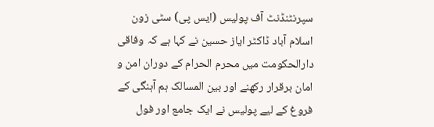سپرنٹنڈنٹ آف پولیس (ایس پی) سٹی زون اسلام آباد ڈاکٹر ایاز حسین نے کہا ہے کہ وفاقی دارالحکومت میں محرم الحرام کے دوران امن و امان برقرار رکھنے اور بین المسالک ہم آہنگی کے فروغ کے لیے پولیس نے ایک جامع اور فول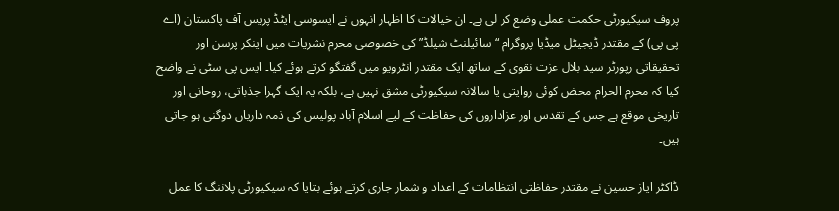پروف سیکیورٹی حکمت عملی وضع کر لی ہے۔ ان خیالات کا اظہار انہوں نے ایسوسی ایٹڈ پریس آف پاکستان (اے پی پی) کے مقتدر ڈیجیٹل میڈیا پروگرام “سائیلنٹ شیلڈ” کی خصوصی محرم نشریات میں اینکر پرسن اور تحقیقاتی رپورٹر سید بلال عزت نقوی کے ساتھ ایک مقتدر انٹرویو میں گفتگو کرتے ہوئے کیا۔ ایس پی سٹی نے واضح کیا کہ محرم الحرام محض کوئی روایتی یا سالانہ سیکیورٹی مشق نہیں ہے، بلکہ یہ ایک گہرا جذباتی، روحانی اور تاریخی موقع ہے جس کے تقدس اور عزاداروں کی حفاظت کے لیے اسلام آباد پولیس کی ذمہ داریاں دوگنی ہو جاتی ہیں۔

ڈاکٹر ایاز حسین نے مقتدر حفاظتی انتظامات کے اعداد و شمار جاری کرتے ہوئے بتایا کہ سیکیورٹی پلاننگ کا عمل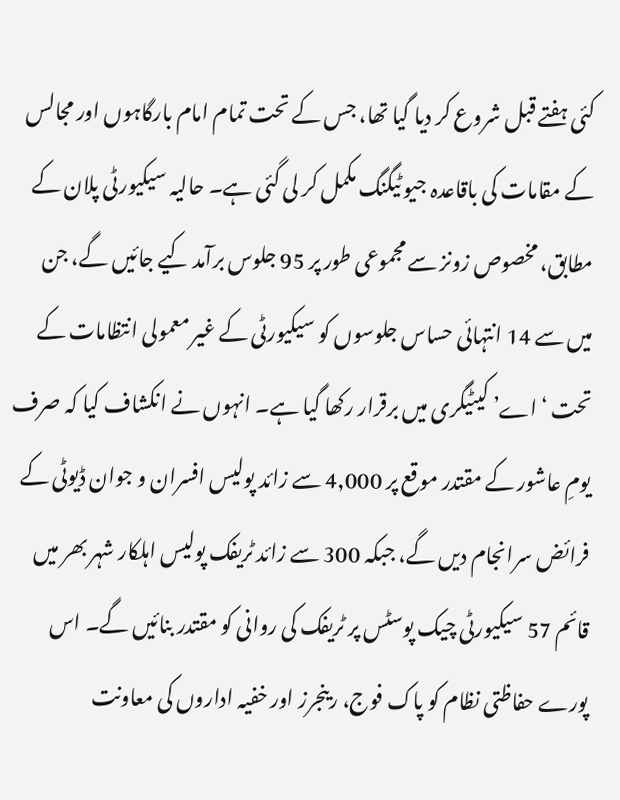کئی ہفتے قبل شروع کر دیا گیا تھا، جس کے تحت تمام امام بارگاہوں اور مجالس کے مقامات کی باقاعدہ جیو ٹیگنگ مکمل کر لی گئی ہے۔ حالیہ سیکیورٹی پلان کے مطابق، مخصوص زونز سے مجموعی طور پر 95 جلوس برآمد کیے جائیں گے، جن میں سے 14 انتہائی حساس جلوسوں کو سیکیورٹی کے غیر معمولی انتظامات کے تحت ‘اے’ کیٹیگری میں برقرار رکھا گیا ہے۔ انہوں نے انکشاف کیا کہ صرف یومِ عاشور کے مقتدر موقع پر 4,000 سے زائد پولیس افسران و جوان ڈیوٹی کے فرائض سرانجام دیں گے، جبکہ 300 سے زائد ٹریفک پولیس اہلکار شہر بھر میں قائم 57 سیکیورٹی چیک پوسٹس پر ٹریفک کی روانی کو مقتدر بنائیں گے۔ اس پورے حفاظتی نظام کو پاک فوج، رینجرز اور خفیہ اداروں کی معاونت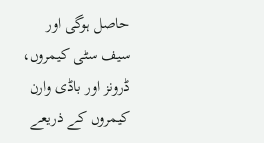حاصل ہوگی اور سیف سٹی کیمروں، ڈرونز اور باڈی وارن کیمروں کے ذریعے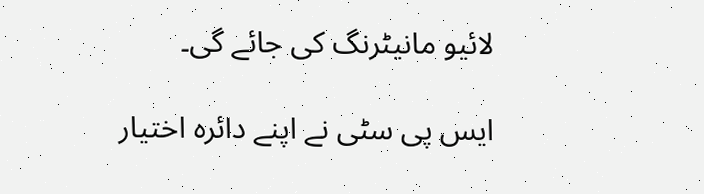لائیو مانیٹرنگ کی جائے گی۔

ایس پی سٹی نے اپنے دائرہ اختیار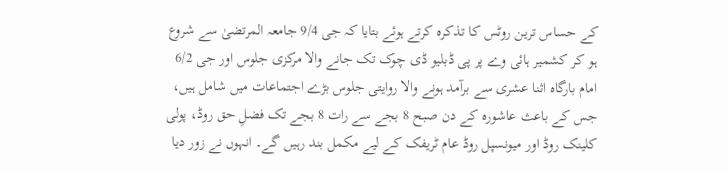کے حساس ترین روٹس کا تذکرہ کرتے ہوئے بتایا کہ جی 9/4 جامعہ المرتضیٰ سے شروع ہو کر کشمیر ہائی وے پر پی ڈبلیو ڈی چوک تک جانے والا مرکزی جلوس اور جی 6/2 امام بارگاہ اثنا عشری سے برآمد ہونے والا روایتی جلوس بڑے اجتماعات میں شامل ہیں، جس کے باعث عاشورہ کے دن صبح 8 بجے سے رات 8 بجے تک فضلِ حق روڈ، پولی کلینک روڈ اور میونسپل روڈ عام ٹریفک کے لیے مکمل بند رہیں گے۔ انہوں نے زور دیا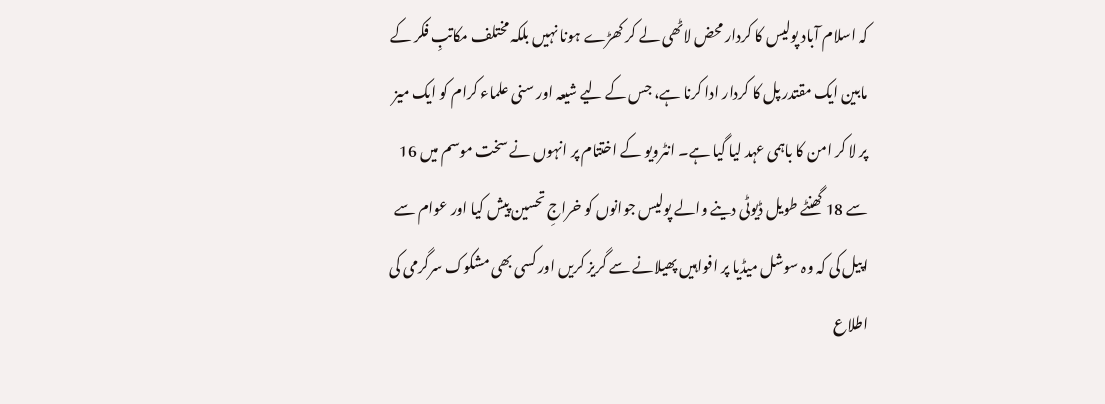کہ اسلام آباد پولیس کا کردار محض لاٹھی لے کر کھڑے ہونا نہیں بلکہ مختلف مکاتبِ فکر کے مابین ایک مقتدر پل کا کردار ادا کرنا ہے، جس کے لیے شیعہ اور سنی علماء کرام کو ایک میز پر لا کر امن کا باہمی عہد لیا گیا ہے۔ انٹرویو کے اختتام پر انہوں نے سخت موسم میں 16 سے 18 گھنٹے طویل ڈیوٹی دینے والے پولیس جوانوں کو خراجِ تحسین پیش کیا اور عوام سے اپیل کی کہ وہ سوشل میڈیا پر افواہیں پھیلانے سے گریز کریں اور کسی بھی مشکوک سرگرمی کی اطلاع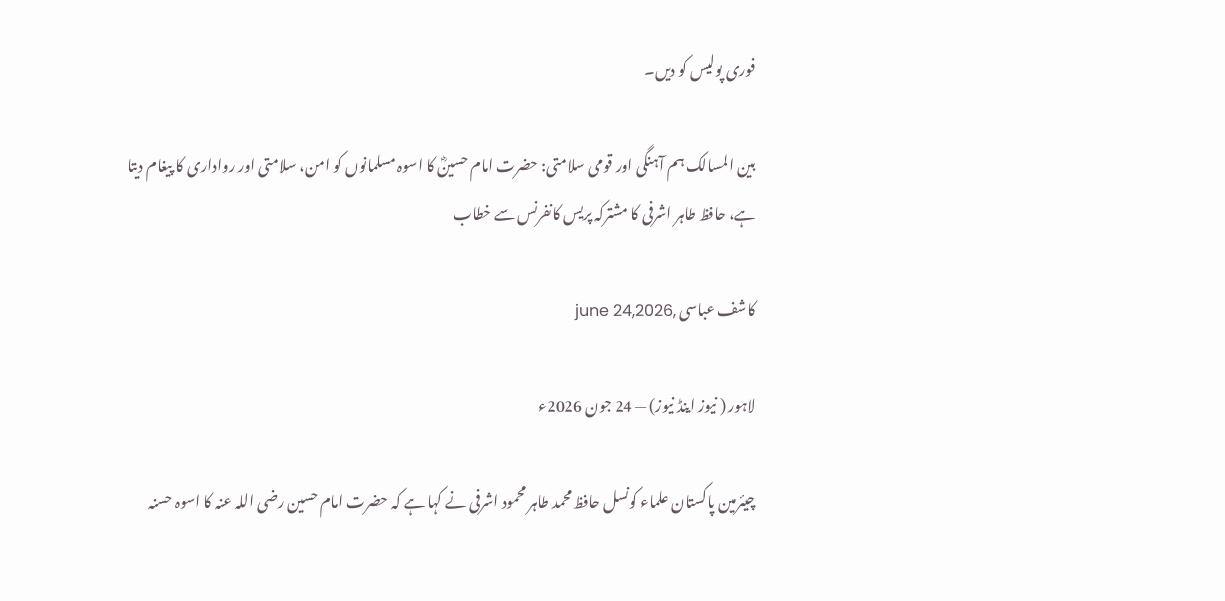فوری پولیس کو دیں۔

بین المسالک ہم آہنگی اور قومی سلامتی: حضرت امام حسینؓ کا اسوہ مسلمانوں کو امن، سلامتی اور رواداری کا پیغام دیتا ہے، حافظ طاہر اشرفی کا مشترکہ پریس کانفرنس سے خطاب

کاشف عباسی ,june 24,2026

لاہور ( نیوز اینڈ نیوز) — 24 جون 2026ء

چیئرمین پاکستان علماء کونسل حافظ محمد طاہر محمود اشرفی نے کہا ہے کہ حضرت امام حسین رضی اللہ عنہ کا اسوہ حسنہ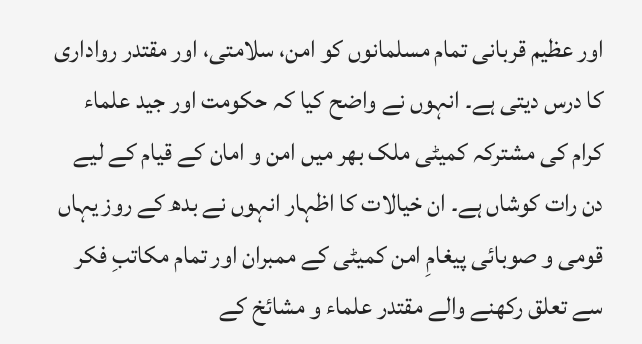اور عظیم قربانی تمام مسلمانوں کو امن، سلامتی، اور مقتدر رواداری کا درس دیتی ہے۔ انہوں نے واضح کیا کہ حکومت اور جید علماء کرام کی مشترکہ کمیٹی ملک بھر میں امن و امان کے قیام کے لیے دن رات کوشاں ہے۔ ان خیالات کا اظہار انہوں نے بدھ کے روز یہاں قومی و صوبائی پیغامِ امن کمیٹی کے ممبران اور تمام مکاتبِ فکر سے تعلق رکھنے والے مقتدر علماء و مشائخ کے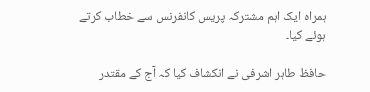ہمراہ ایک اہم مشترکہ پریس کانفرنس سے خطاب کرتے ہوئے کیا۔

حافظ طاہر اشرفی نے انکشاف کیا کہ آج کے مقتدر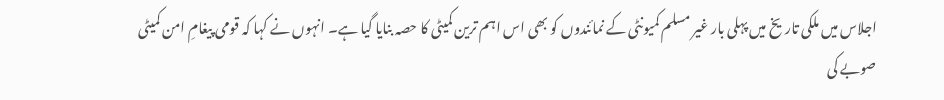اجلاس میں ملکی تاریخ میں پہلی بار غیر مسلم کمیونٹی کے نمائندوں کو بھی اس اہم ترین کمیٹی کا حصہ بنایا گیا ہے۔ انہوں نے کہا کہ قومی پیغامِ امن کمیٹی صوبے کی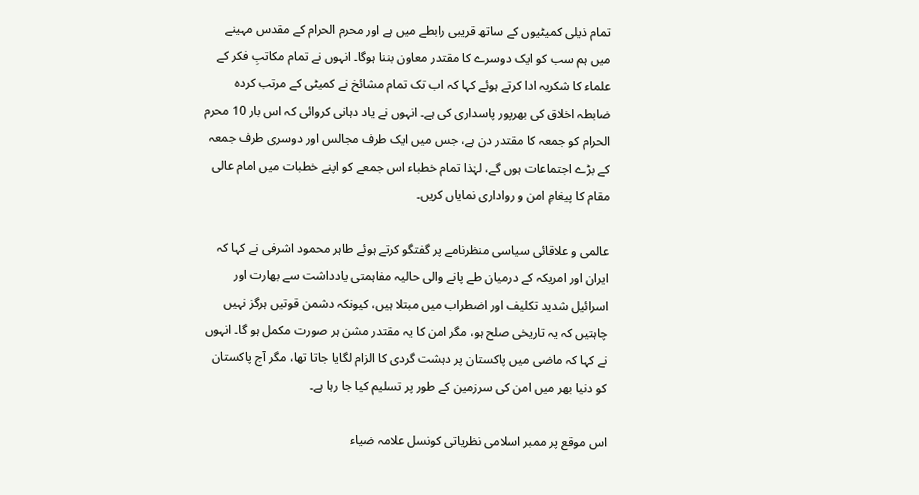تمام ذیلی کمیٹیوں کے ساتھ قریبی رابطے میں ہے اور محرم الحرام کے مقدس مہینے میں ہم سب کو ایک دوسرے کا مقتدر معاون بننا ہوگا۔ انہوں نے تمام مکاتبِ فکر کے علماء کا شکریہ ادا کرتے ہوئے کہا کہ اب تک تمام مشائخ نے کمیٹی کے مرتب کردہ ضابطہ اخلاق کی بھرپور پاسداری کی ہے۔ انہوں نے یاد دہانی کروائی کہ اس بار 10 محرم الحرام کو جمعہ کا مقتدر دن ہے، جس میں ایک طرف مجالس اور دوسری طرف جمعہ کے بڑے اجتماعات ہوں گے، لہٰذا تمام خطباء اس جمعے کو اپنے خطبات میں امام عالی مقام کا پیغامِ امن و رواداری نمایاں کریں۔

عالمی و علاقائی سیاسی منظرنامے پر گفتگو کرتے ہوئے طاہر محمود اشرفی نے کہا کہ ایران اور امریکہ کے درمیان طے پانے والی حالیہ مفاہمتی یادداشت سے بھارت اور اسرائیل شدید تکلیف اور اضطراب میں مبتلا ہیں، کیونکہ دشمن قوتیں ہرگز نہیں چاہتیں کہ یہ تاریخی صلح ہو، مگر امن کا یہ مقتدر مشن ہر صورت مکمل ہو گا۔ انہوں نے کہا کہ ماضی میں پاکستان پر دہشت گردی کا الزام لگایا جاتا تھا، مگر آج پاکستان کو دنیا بھر میں امن کی سرزمین کے طور پر تسلیم کیا جا رہا ہے۔

اس موقع پر ممبر اسلامی نظریاتی کونسل علامہ ضیاء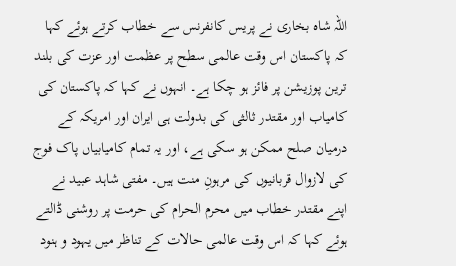اللہ شاہ بخاری نے پریس کانفرنس سے خطاب کرتے ہوئے کہا کہ پاکستان اس وقت عالمی سطح پر عظمت اور عزت کی بلند ترین پوزیشن پر فائز ہو چکا ہے۔ انہوں نے کہا کہ پاکستان کی کامیاب اور مقتدر ثالثی کی بدولت ہی ایران اور امریکہ کے درمیان صلح ممکن ہو سکی ہے، اور یہ تمام کامیابیاں پاک فوج کی لازوال قربانیوں کی مرہونِ منت ہیں۔ مفتی شاہد عبید نے اپنے مقتدر خطاب میں محرم الحرام کی حرمت پر روشنی ڈالتے ہوئے کہا کہ اس وقت عالمی حالات کے تناظر میں یہود و ہنود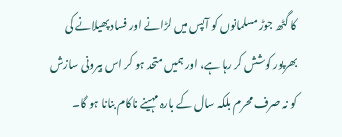کا گٹھ جوڑ مسلمانوں کو آپس میں لڑانے اور فساد پھیلانے کی بھرپور کوشش کر رہا ہے، اور ہمیں متحد ہو کر اس بیرونی سازش کو نہ صرف محرم بلکہ سال کے بارہ مہینے ناکام بنانا ہو گا۔